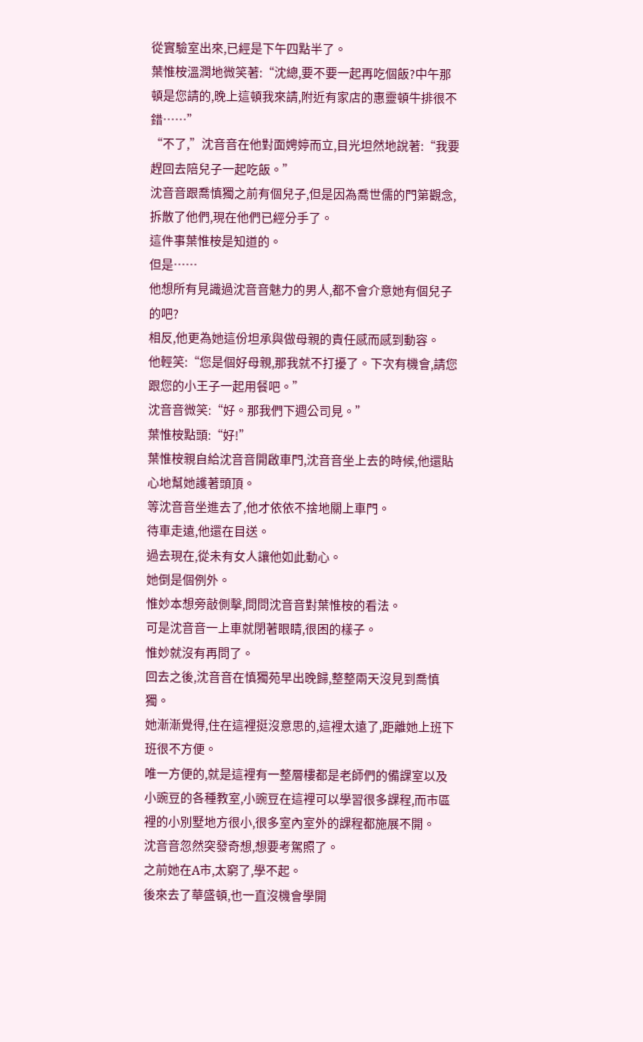從實驗室出來,已經是下午四點半了。
葉惟桉溫潤地微笑著:“沈總,要不要一起再吃個飯?中午那頓是您請的,晚上這頓我來請,附近有家店的惠靈頓牛排很不錯……”
“不了,”沈音音在他對面娉婷而立,目光坦然地說著:“我要趕回去陪兒子一起吃飯。”
沈音音跟喬慎獨之前有個兒子,但是因為喬世儒的門第觀念,拆散了他們,現在他們已經分手了。
這件事葉惟桉是知道的。
但是……
他想所有見識過沈音音魅力的男人,都不會介意她有個兒子的吧?
相反,他更為她這份坦承與做母親的責任感而感到動容。
他輕笑:“您是個好母親,那我就不打擾了。下次有機會,請您跟您的小王子一起用餐吧。”
沈音音微笑:“好。那我們下週公司見。”
葉惟桉點頭:“好!”
葉惟桉親自給沈音音開啟車門,沈音音坐上去的時候,他還貼心地幫她護著頭頂。
等沈音音坐進去了,他才依依不捨地關上車門。
待車走遠,他還在目送。
過去現在,從未有女人讓他如此動心。
她倒是個例外。
惟妙本想旁敲側擊,問問沈音音對葉惟桉的看法。
可是沈音音一上車就閉著眼睛,很困的樣子。
惟妙就沒有再問了。
回去之後,沈音音在慎獨苑早出晚歸,整整兩天沒見到喬慎獨。
她漸漸覺得,住在這裡挺沒意思的,這裡太遠了,距離她上班下班很不方便。
唯一方便的,就是這裡有一整層樓都是老師們的備課室以及小豌豆的各種教室,小豌豆在這裡可以學習很多課程,而市區裡的小別墅地方很小,很多室內室外的課程都施展不開。
沈音音忽然突發奇想,想要考駕照了。
之前她在A市,太窮了,學不起。
後來去了華盛頓,也一直沒機會學開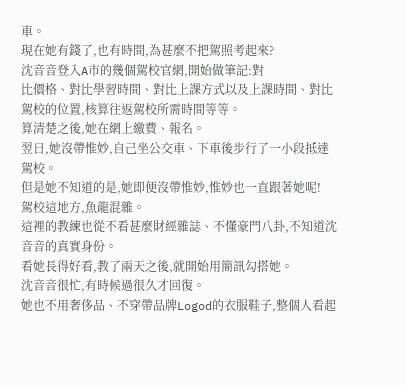車。
現在她有錢了,也有時間,為甚麼不把駕照考起來?
沈音音登入A市的幾個駕校官網,開始做筆記:對
比價格、對比學習時間、對比上課方式以及上課時間、對比駕校的位置,核算往返駕校所需時間等等。
算清楚之後,她在網上繳費、報名。
翌日,她沒帶惟妙,自己坐公交車、下車後步行了一小段抵達駕校。
但是她不知道的是,她即便沒帶惟妙,惟妙也一直跟著她呢!
駕校這地方,魚龍混雜。
這裡的教練也從不看甚麼財經雜誌、不懂豪門八卦,不知道沈音音的真實身份。
看她長得好看,教了兩天之後,就開始用簡訊勾搭她。
沈音音很忙,有時候過很久才回復。
她也不用奢侈品、不穿帶品牌Logod的衣服鞋子,整個人看起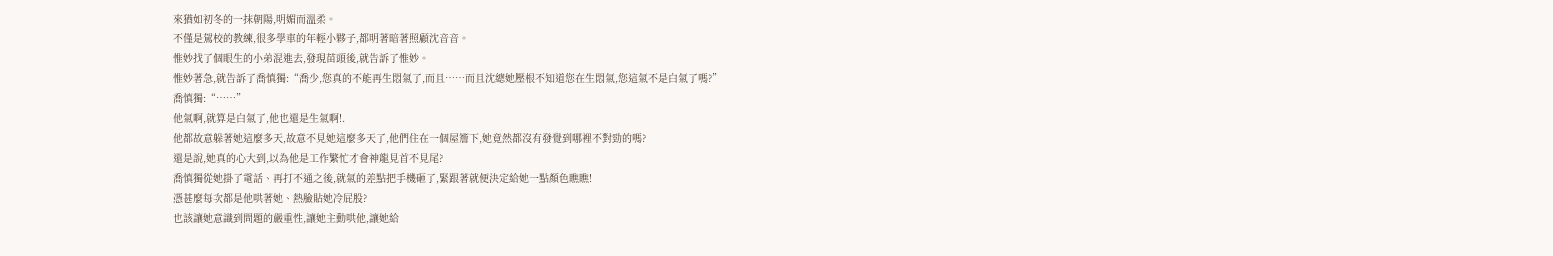來猶如初冬的一抹朝陽,明媚而溫柔。
不僅是駕校的教練,很多學車的年輕小夥子,都明著暗著照顧沈音音。
惟妙找了個眼生的小弟混進去,發現苗頭後,就告訴了惟妙。
惟妙著急,就告訴了喬慎獨:“喬少,您真的不能再生悶氣了,而且……而且沈總她壓根不知道您在生悶氣,您這氣不是白氣了嗎?”
喬慎獨:“……”
他氣啊,就算是白氣了,他也還是生氣啊!.
他都故意躲著她這麼多天,故意不見她這麼多天了,他們住在一個屋簷下,她竟然都沒有發覺到哪裡不對勁的嗎?
還是說,她真的心大到,以為他是工作繁忙才會神龍見首不見尾?
喬慎獨從她掛了電話、再打不通之後,就氣的差點把手機砸了,緊跟著就便決定給她一點顏色瞧瞧!
憑甚麼每次都是他哄著她、熱臉貼她冷屁股?
也該讓她意識到問題的嚴重性,讓她主動哄他,讓她給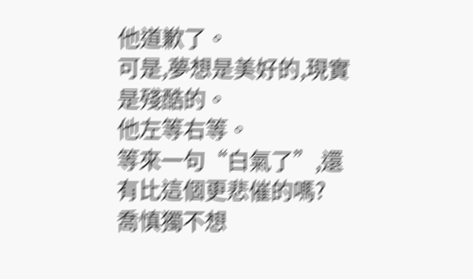他道歉了。
可是,夢想是美好的,現實是殘酷的。
他左等右等。
等來一句“白氣了”,還有比這個更悲催的嗎?
喬慎獨不想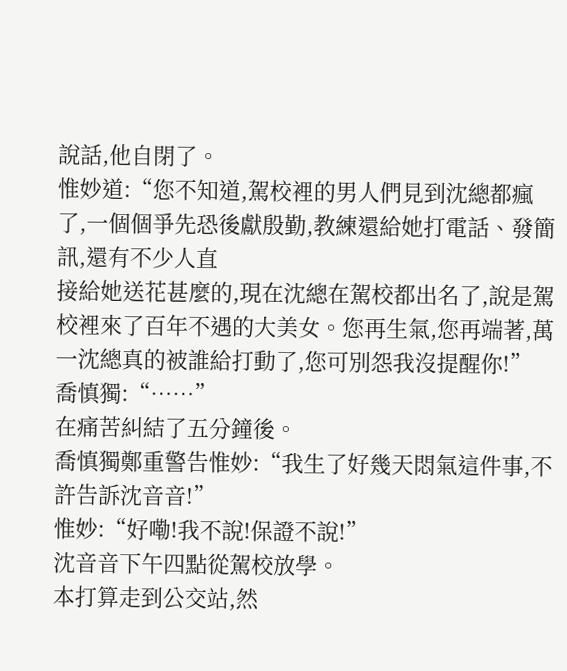說話,他自閉了。
惟妙道:“您不知道,駕校裡的男人們見到沈總都瘋了,一個個爭先恐後獻殷勤,教練還給她打電話、發簡訊,還有不少人直
接給她送花甚麼的,現在沈總在駕校都出名了,說是駕校裡來了百年不遇的大美女。您再生氣,您再端著,萬一沈總真的被誰給打動了,您可別怨我沒提醒你!”
喬慎獨:“……”
在痛苦糾結了五分鐘後。
喬慎獨鄭重警告惟妙:“我生了好幾天悶氣這件事,不許告訴沈音音!”
惟妙:“好嘞!我不說!保證不說!”
沈音音下午四點從駕校放學。
本打算走到公交站,然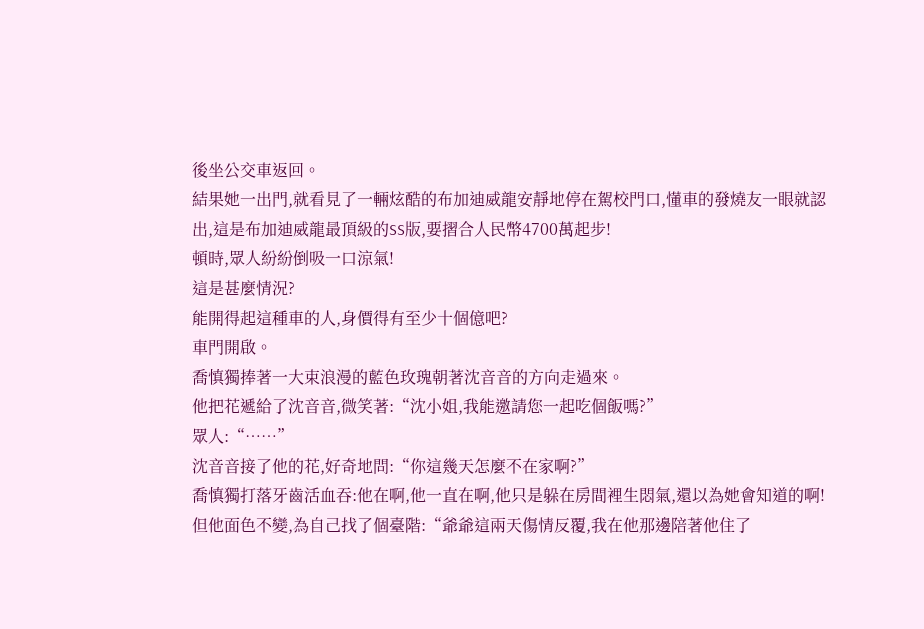後坐公交車返回。
結果她一出門,就看見了一輛炫酷的布加迪威龍安靜地停在駕校門口,懂車的發燒友一眼就認出,這是布加迪威龍最頂級的SS版,要摺合人民幣4700萬起步!
頓時,眾人紛紛倒吸一口涼氣!
這是甚麼情況?
能開得起這種車的人,身價得有至少十個億吧?
車門開啟。
喬慎獨捧著一大束浪漫的藍色玫瑰朝著沈音音的方向走過來。
他把花遞給了沈音音,微笑著:“沈小姐,我能邀請您一起吃個飯嗎?”
眾人:“……”
沈音音接了他的花,好奇地問:“你這幾天怎麼不在家啊?”
喬慎獨打落牙齒活血吞:他在啊,他一直在啊,他只是躲在房間裡生悶氣,還以為她會知道的啊!
但他面色不變,為自己找了個臺階:“爺爺這兩天傷情反覆,我在他那邊陪著他住了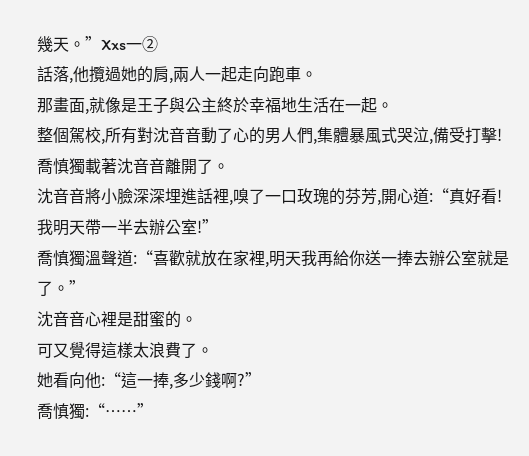幾天。”Xxs一②
話落,他攬過她的肩,兩人一起走向跑車。
那畫面,就像是王子與公主終於幸福地生活在一起。
整個駕校,所有對沈音音動了心的男人們,集體暴風式哭泣,備受打擊!
喬慎獨載著沈音音離開了。
沈音音將小臉深深埋進話裡,嗅了一口玫瑰的芬芳,開心道:“真好看!我明天帶一半去辦公室!”
喬慎獨溫聲道:“喜歡就放在家裡,明天我再給你送一捧去辦公室就是了。”
沈音音心裡是甜蜜的。
可又覺得這樣太浪費了。
她看向他:“這一捧,多少錢啊?”
喬慎獨:“……”